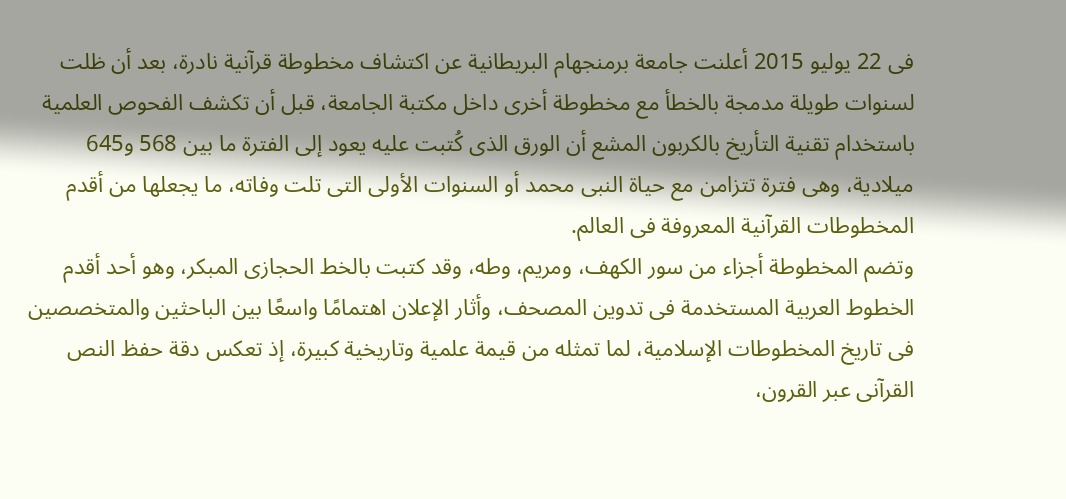فى 22 يوليو 2015 أعلنت جامعة برمنجهام البريطانية عن اكتشاف مخطوطة قرآنية نادرة، بعد أن ظلت لسنوات طويلة مدمجة بالخطأ مع مخطوطة أخرى داخل مكتبة الجامعة، قبل أن تكشف الفحوص العلمية باستخدام تقنية التأريخ بالكربون المشع أن الورق الذى كُتبت عليه يعود إلى الفترة ما بين 568 و645 ميلادية، وهى فترة تتزامن مع حياة النبى محمد أو السنوات الأولى التى تلت وفاته، ما يجعلها من أقدم المخطوطات القرآنية المعروفة فى العالم.
وتضم المخطوطة أجزاء من سور الكهف، ومريم، وطه، وقد كتبت بالخط الحجازى المبكر، وهو أحد أقدم الخطوط العربية المستخدمة فى تدوين المصحف، وأثار الإعلان اهتمامًا واسعًا بين الباحثين والمتخصصين فى تاريخ المخطوطات الإسلامية، لما تمثله من قيمة علمية وتاريخية كبيرة، إذ تعكس دقة حفظ النص القرآنى عبر القرون،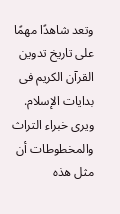وتعد شاهدًا مهمًا على تاريخ تدوين القرآن الكريم فى بدايات الإسلام.
ويرى خبراء التراث والمخطوطات أن مثل هذه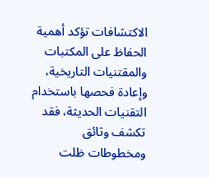الاكتشافات تؤكد أهمية الحفاظ على المكتبات والمقتنيات التاريخية، وإعادة فحصها باستخدام التقنيات الحديثة، فقد تكشف وثائق ومخطوطات ظلت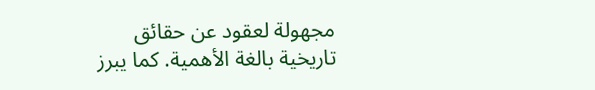مجهولة لعقود عن حقائق تاريخية بالغة الأهمية. كما يبرز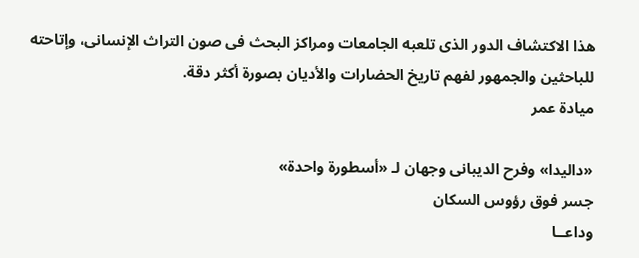هذا الاكتشاف الدور الذى تلعبه الجامعات ومراكز البحث فى صون التراث الإنسانى، وإتاحته للباحثين والجمهور لفهم تاريخ الحضارات والأديان بصورة أكثر دقة.
ميادة عمر

«داليدا» وفرح الديبانى وجهان لـ «أسطورة واحدة»
جسر فوق رؤوس السكان
وداعــا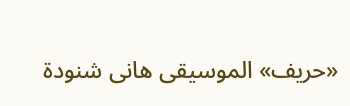«حريف» الموسيقى هانى شنودة